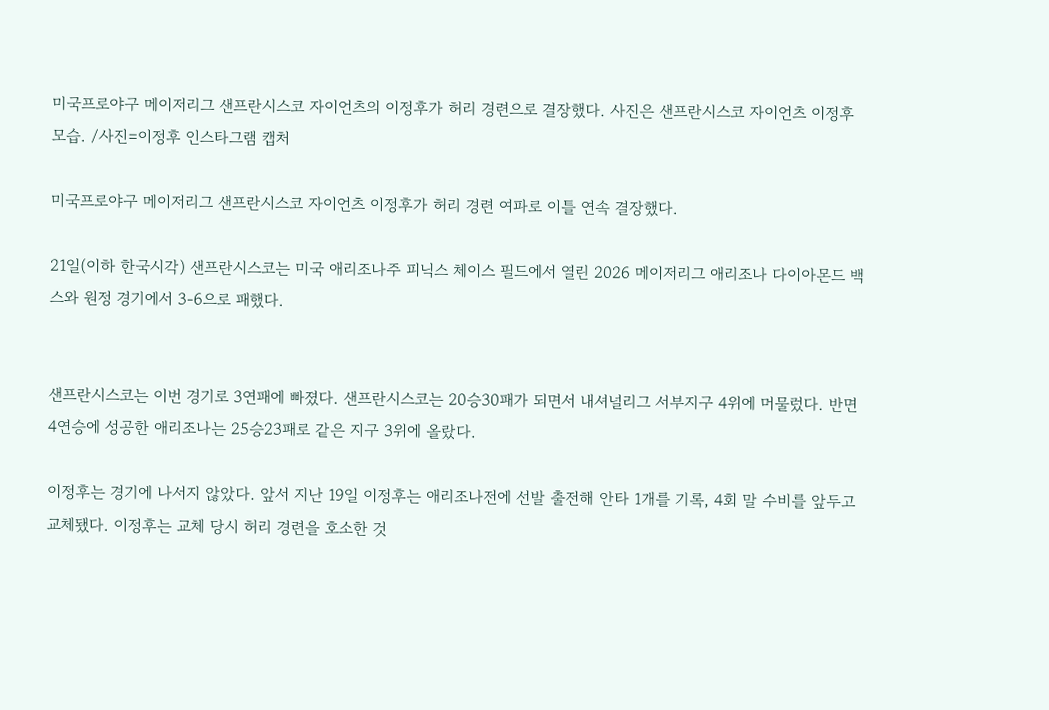미국프로야구 메이저리그 샌프란시스코 자이언츠의 이정후가 허리 경련으로 결장했다. 사진은 샌프란시스코 자이언츠 이정후 모습. /사진=이정후 인스타그램 캡처

미국프로야구 메이저리그 샌프란시스코 자이언츠 이정후가 허리 경련 여파로 이틀 연속 결장했다.

21일(이하 한국시각) 샌프란시스코는 미국 애리조나주 피닉스 체이스 필드에서 열린 2026 메이저리그 애리조나 다이아몬드 백스와 원정 경기에서 3-6으로 패했다.


샌프란시스코는 이번 경기로 3연패에 빠졌다. 샌프란시스코는 20승30패가 되면서 내셔널리그 서부지구 4위에 머물렀다. 반면 4연승에 성공한 애리조나는 25승23패로 같은 지구 3위에 올랐다.

이정후는 경기에 나서지 않았다. 앞서 지난 19일 이정후는 애리조나전에 선발 출전해 안타 1개를 기록, 4회 말 수비를 앞두고 교체됐다. 이정후는 교체 당시 허리 경련을 호소한 것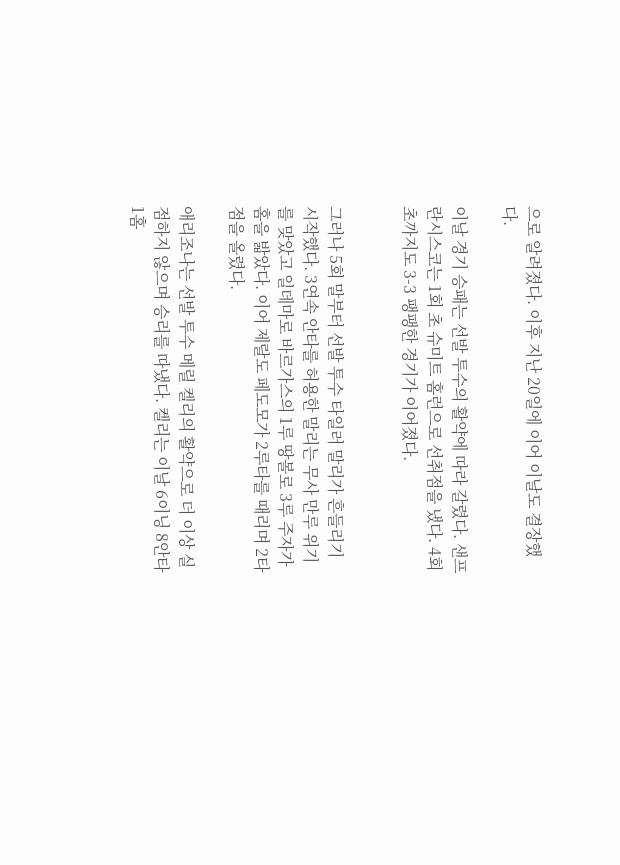으로 알려졌다. 이후 지난 20일에 이어 이날도 결장했다.

이날 경기 승패는 선발 투수의 활약에 따라 갈렸다. 샌프란시스코는 1회 초 슈미트 홈런으로 선취점을 냈다. 4회 초까지도 3-3 팽팽한 경기가 이어졌다.


그러나 5회 말부터 선발 투수 타일러 말리가 흔들리기 시작했다. 3연속 안타를 허용한 말리는 무사 만루 위기를 맞았고 일데마로 바르가스의 1루 땅볼로 3루 주자가 홈을 밟았다. 이어 제랄도 페도모가 2루타를 때리며 2타점을 올렸다.

애리조나는 선발 투수 메릴 켈리의 활약으로 더 이상 실점하지 않으며 승리를 따냈다. 켈리는 이날 6이닝 8안타 1홈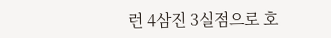런 4삼진 3실점으로 호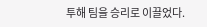투해 팀을 승리로 이끌었다.